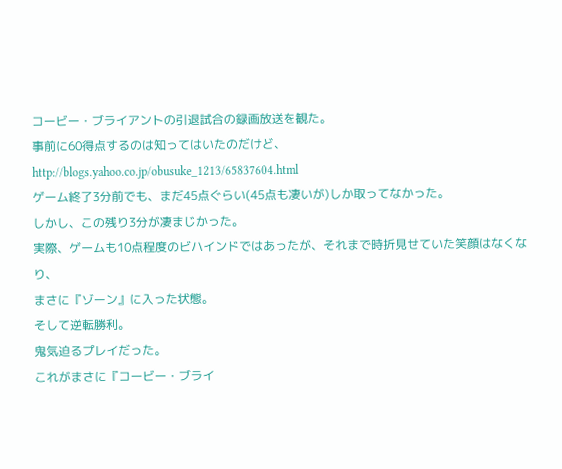コービー・ブライアントの引退試合の録画放送を観た。
事前に60得点するのは知ってはいたのだけど、
http://blogs.yahoo.co.jp/obusuke_1213/65837604.html
ゲーム終了3分前でも、まだ45点ぐらい(45点も凄いが)しか取ってなかった。
しかし、この残り3分が凄まじかった。
実際、ゲームも10点程度のビハインドではあったが、それまで時折見せていた笑顔はなくなり、
まさに『ゾーン』に入った状態。
そして逆転勝利。
鬼気迫るプレイだった。
これがまさに『コービー・ブライ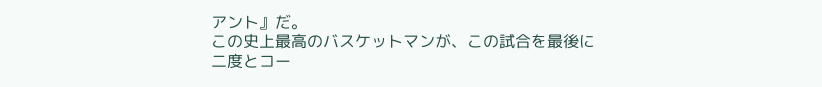アント』だ。
この史上最高のバスケットマンが、この試合を最後に二度とコー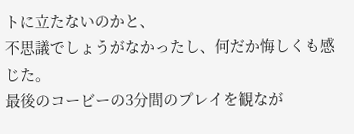トに立たないのかと、
不思議でしょうがなかったし、何だか悔しくも感じた。
最後のコービーの3分間のプレイを観なが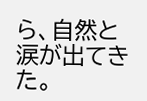ら、自然と涙が出てきた。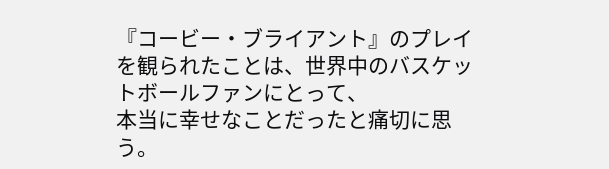『コービー・ブライアント』のプレイを観られたことは、世界中のバスケットボールファンにとって、
本当に幸せなことだったと痛切に思う。